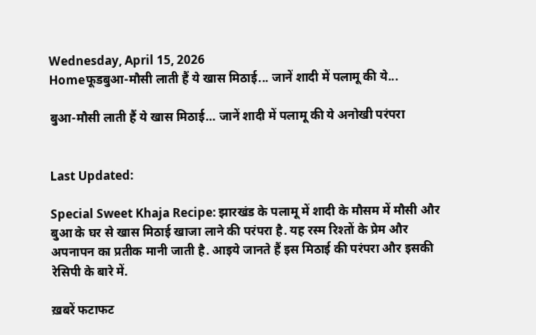Wednesday, April 15, 2026
Homeफूडबुआ-मौसी लाती हैं ये खास मिठाई... जानें शादी में पलामू की ये...

बुआ-मौसी लाती हैं ये खास मिठाई… जानें शादी में पलामू की ये अनोखी परंपरा


Last Updated:

Special Sweet Khaja Recipe: झारखंड के पलामू में शादी के मौसम में मौसी और बुआ के घर से खास मिठाई खाजा लाने की परंपरा है. यह रस्म रिश्तों के प्रेम और अपनापन का प्रतीक मानी जाती है. आइये जानते हैं इस मिठाई की परंपरा और इसकी रेसिपी के बारे में.

ख़बरें फटाफट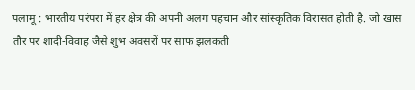पलामू : भारतीय परंपरा में हर क्षेत्र की अपनी अलग पहचान और सांस्कृतिक विरासत होती है. जो खास तौर पर शादी-विवाह जैसे शुभ अवसरों पर साफ झलकती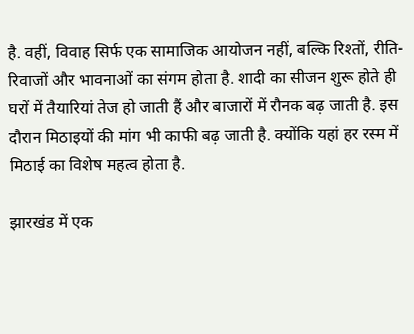है. वहीं, विवाह सिर्फ एक सामाजिक आयोजन नहीं, बल्कि रिश्तों, रीति-रिवाजों और भावनाओं का संगम होता है. शादी का सीजन शुरू होते ही घरों में तैयारियां तेज हो जाती हैं और बाजारों में रौनक बढ़ जाती है. इस दौरान मिठाइयों की मांग भी काफी बढ़ जाती है. क्योंकि यहां हर रस्म में मिठाई का विशेष महत्व होता है.

झारखंड में एक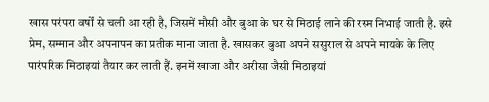खास परंपरा वर्षों से चली आ रही है, जिसमें मौसी और बुआ के घर से मिठाई लाने की रस्म निभाई जाती है. इसे प्रेम, सम्मान और अपनापन का प्रतीक माना जाता है. खासकर बुआ अपने ससुराल से अपने मायके के लिए पारंपरिक मिठाइयां तैयार कर लाती हैं. इनमें खाजा और अरीसा जैसी मिठाइयां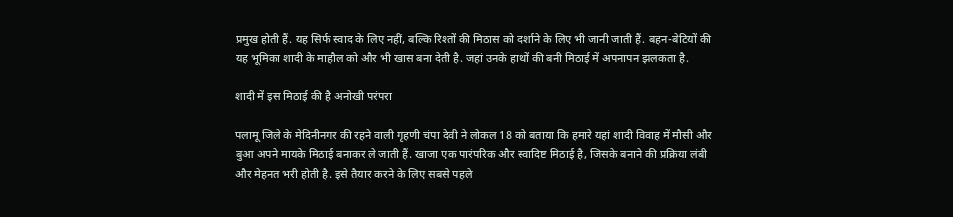प्रमुख होती हैं. यह सिर्फ स्वाद के लिए नहीं, बल्कि रिश्तों की मिठास को दर्शाने के लिए भी जानी जाती हैं. बहन-बेटियों की यह भूमिका शादी के माहौल को और भी खास बना देती है. जहां उनके हाथों की बनी मिठाई में अपनापन झलकता है.

शादी में इस मिठाई की है अनोखी परंपरा

पलामू जिले के मेदिनीनगर की रहने वाली गृहणी चंपा देवी ने लोकल 18 को बताया कि हमारे यहां शादी विवाह में मौसी और बुआ अपने मायके मिठाई बनाकर ले जाती हैं. खाजा एक पारंपरिक और स्वादिष्ट मिठाई है, जिसके बनाने की प्रक्रिया लंबी और मेहनत भरी होती है. इसे तैयार करने के लिए सबसे पहले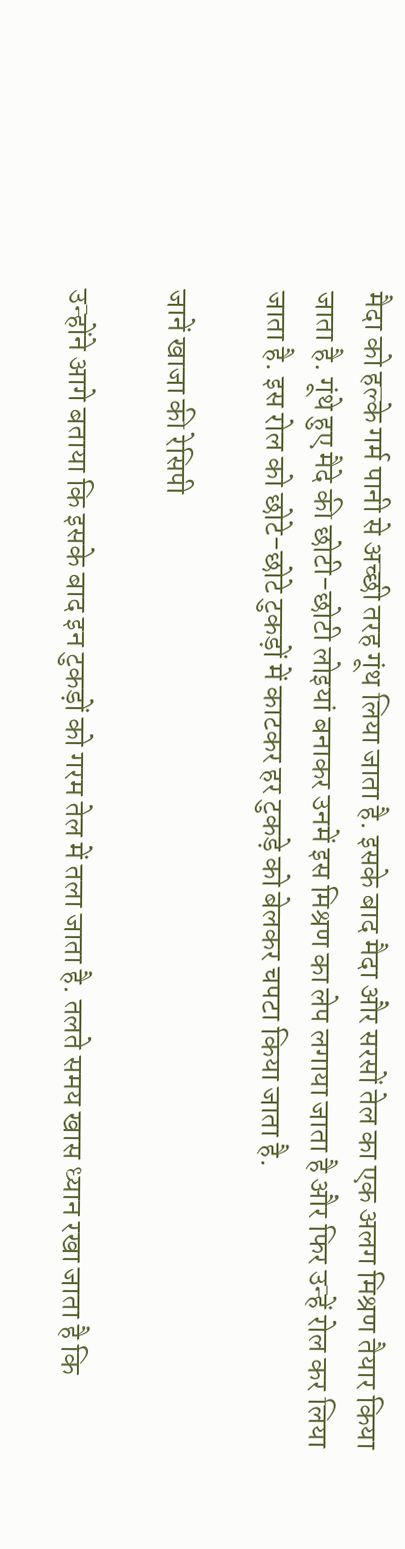मैदा को हल्के गर्म पानी से अच्छी तरह गूंथ लिया जाता है. इसके बाद मैदा और सरसों तेल का एक अलग मिश्रण तैयार किया जाता है. गूंथे हुए मैदे की छोटी-छोटी लोइयां बनाकर उनमें इस मिश्रण का लेप लगाया जाता है और फिर उन्हें रोल कर लिया जाता है. इस रोल को छोटे-छोटे टुकड़ों में काटकर हर टुकड़े को बेलकर चपटा किया जाता है.

जानें खाजा की रेसिपी

उन्होंने आगे बताया कि इसके बाद इन टुकड़ों को गरम तेल में तला जाता है. तलते समय खास ध्यान रखा जाता है कि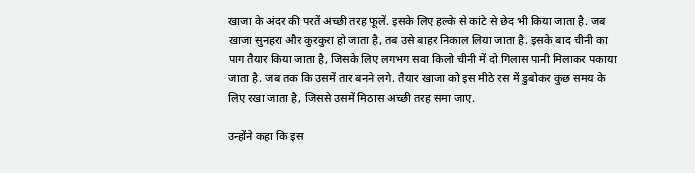खाजा के अंदर की परतें अच्छी तरह फूलें. इसके लिए हल्के से कांटे से छेद भी किया जाता है. जब खाजा सुनहरा और कुरकुरा हो जाता है, तब उसे बाहर निकाल लिया जाता है. इसके बाद चीनी का पाग तैयार किया जाता है, जिसके लिए लगभग सवा किलो चीनी में दो गिलास पानी मिलाकर पकाया जाता है. जब तक कि उसमें तार बनने लगे. तैयार खाजा को इस मीठे रस में डुबोकर कुछ समय के लिए रखा जाता है, जिससे उसमें मिठास अच्छी तरह समा जाए.

उन्होंने कहा कि इस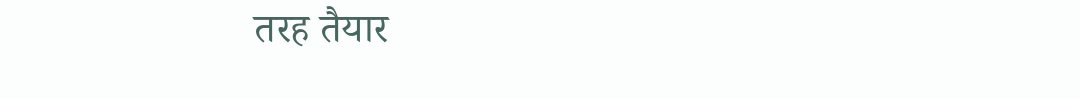तरह तैयार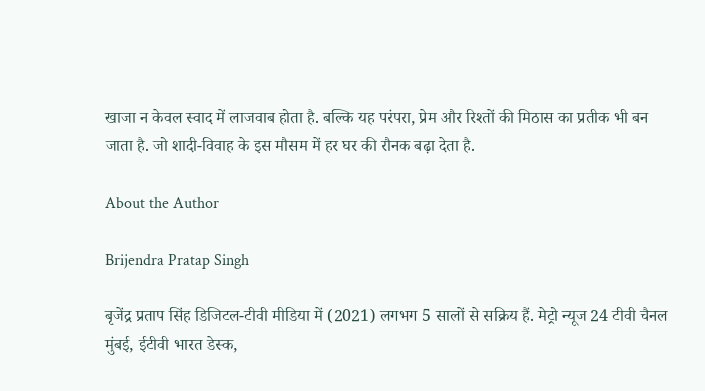खाजा न केवल स्वाद में लाजवाब होता है. बल्कि यह परंपरा, प्रेम और रिश्तों की मिठास का प्रतीक भी बन जाता है. जो शादी-विवाह के इस मौसम में हर घर की रौनक बढ़ा देता है.

About the Author

Brijendra Pratap Singh

बृजेंद्र प्रताप सिंह डिजिटल-टीवी मीडिया में (2021) लगभग 5 सालों से सक्रिय हैं. मेट्रो न्यूज 24 टीवी चैनल मुंबई, ईटीवी भारत डेस्क,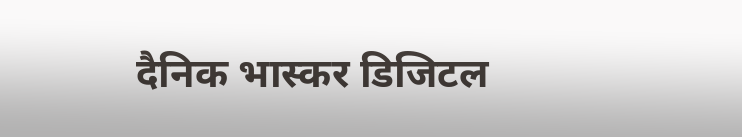दैनिक भास्कर डिजिटल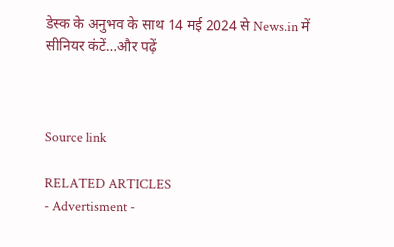डेस्क के अनुभव के साथ 14 मई 2024 से News.in में सीनियर कंटें…और पढ़ें



Source link

RELATED ARTICLES
- Advertisment -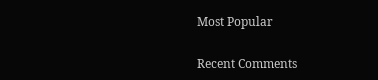Most Popular

Recent Comments